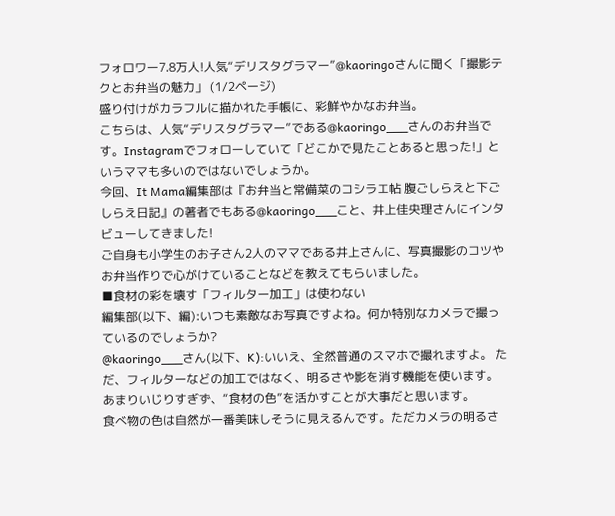フォロワー7.8万人!人気“デリスタグラマー”@kaoringoさんに聞く「撮影テクとお弁当の魅力」 (1/2ページ)
盛り付けがカラフルに描かれた手帳に、彩鮮やかなお弁当。
こちらは、人気“デリスタグラマー”である@kaoringo___さんのお弁当です。Instagramでフォローしていて「どこかで見たことあると思った!」というママも多いのではないでしょうか。
今回、It Mama編集部は『お弁当と常備菜のコシラエ帖 腹ごしらえと下ごしらえ日記』の著者でもある@kaoringo___こと、井上佳央理さんにインタビューしてきました!
ご自身も小学生のお子さん2人のママである井上さんに、写真撮影のコツやお弁当作りで心がけていることなどを教えてもらいました。
■食材の彩を壊す「フィルター加工」は使わない
編集部(以下、編):いつも素敵なお写真ですよね。何か特別なカメラで撮っているのでしょうか?
@kaoringo___さん(以下、K):いいえ、全然普通のスマホで撮れますよ。 ただ、フィルターなどの加工ではなく、明るさや影を消す機能を使います。
あまりいじりすぎず、“食材の色”を活かすことが大事だと思います。
食べ物の色は自然が一番美味しそうに見えるんです。ただカメラの明るさ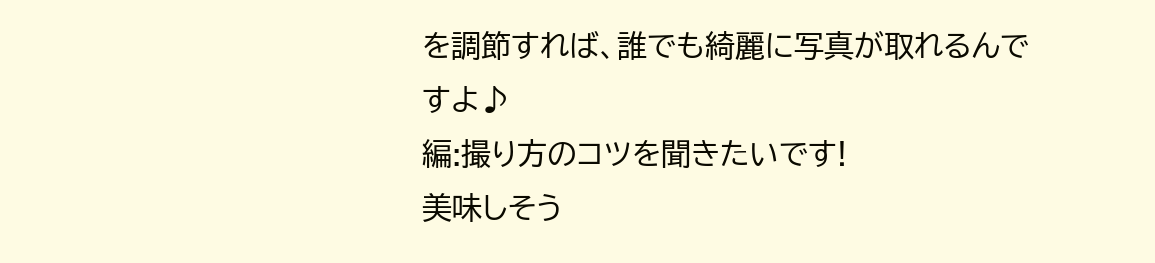を調節すれば、誰でも綺麗に写真が取れるんですよ♪
編:撮り方のコツを聞きたいです!
美味しそう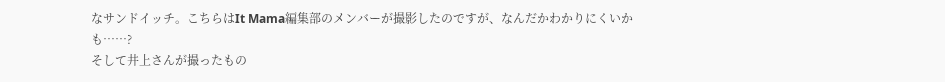なサンドイッチ。こちらはIt Mama編集部のメンバーが撮影したのですが、なんだかわかりにくいかも……?
そして井上さんが撮ったもの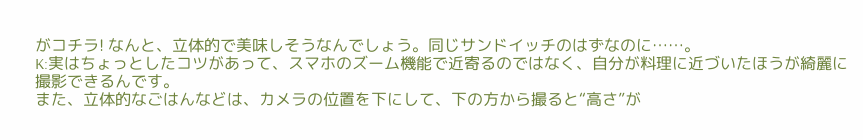がコチラ! なんと、立体的で美味しそうなんでしょう。同じサンドイッチのはずなのに……。
K:実はちょっとしたコツがあって、スマホのズーム機能で近寄るのではなく、自分が料理に近づいたほうが綺麗に撮影できるんです。
また、立体的なごはんなどは、カメラの位置を下にして、下の方から撮ると“高さ”が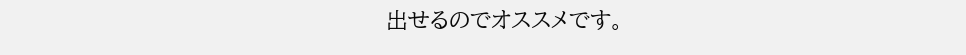出せるのでオススメです。